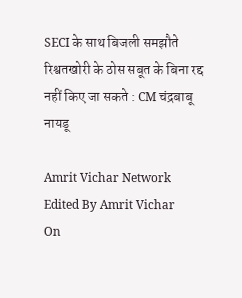SECI के साथ बिजली समझौते रिश्वतखोरी के ठोस सबूत के बिना रद्द नहीं किए जा सकते : CM चंद्रबाबू नायडू

Amrit Vichar Network
Edited By Amrit Vichar
On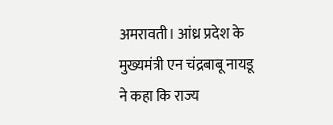अमरावती। आंध्र प्रदेश के मुख्यमंत्री एन चंद्रबाबू नायडू ने कहा कि राज्य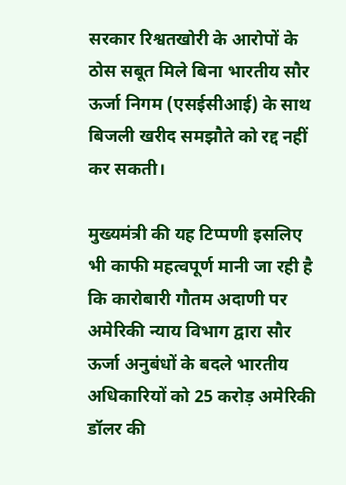सरकार रिश्वतखोरी के आरोपों के ठोस सबूत मिले बिना भारतीय सौर ऊर्जा निगम (एसईसीआई) के साथ बिजली खरीद समझौते को रद्द नहीं कर सकती।

मुख्यमंत्री की यह टिप्पणी इसलिए भी काफी महत्वपूर्ण मानी जा रही है कि कारोबारी गौतम अदाणी पर अमेरिकी न्याय विभाग द्वारा सौर ऊर्जा अनुबंधों के बदले भारतीय अधिकारियों को 25 करोड़ अमेरिकी डॉलर की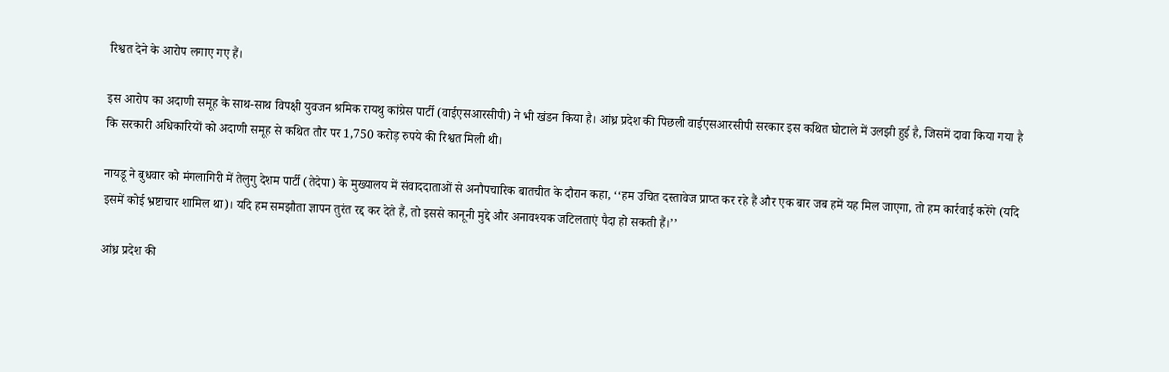रिश्वत देने के आरोप लगाए गए हैं।

इस आरोप का अदाणी समूह के साथ-साथ विपक्षी युवजन श्रमिक रायथु कांग्रेस पार्टी (वाईएसआरसीपी) ने भी खंडन किया है। आंध्र प्रदेश की पिछली वाईएसआरसीपी सरकार इस कथित घोटाले में उलझी हुई है, जिसमें दावा किया गया है कि सरकारी अधिकारियों को अदाणी समूह से कथित तौर पर 1,750 करोड़ रुपये की रिश्वत मिली थी।

नायडू ने बुधवार को मंगलागिरी में तेलुगु देशम पार्टी (तेदेपा) के मुख्यालय में संवाददाताओं से अनौपचारिक बातचीत के दौरान कहा, ‘‘हम उचित दस्तावेज प्राप्त कर रहे हैं और एक बार जब हमें यह मिल जाएगा, तो हम कार्रवाई करेंगे (यदि इसमें कोई भ्रष्टाचार शामिल था)। यदि हम समझौता ज्ञापन तुरंत रद्द कर देते हैं, तो इससे कानूनी मुद्दे और अनावश्यक जटिलताएं पैदा हो सकती हैं।’’

आंध्र प्रदेश की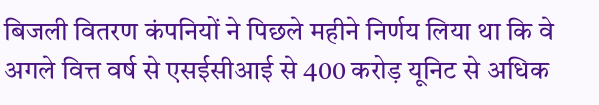बिजली वितरण कंपनियों ने पिछले महीने निर्णय लिया था कि वे अगले वित्त वर्ष से एसईसीआई से 400 करोड़ यूनिट से अधिक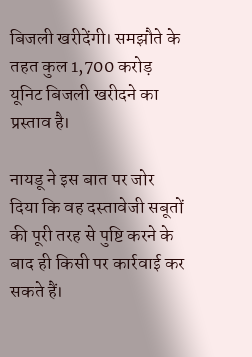बिजली खरीदेंगी। समझौते के तहत कुल 1,700 करोड़ यूनिट बिजली खरीदने का प्रस्ताव है।

नायडू ने इस बात पर जोर दिया कि वह दस्तावेजी सबूतों की पूरी तरह से पुष्टि करने के बाद ही किसी पर कार्रवाई कर सकते हैं।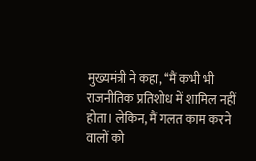मुख्यमंत्री ने कहा, ‘‘मैं कभी भी राजनीतिक प्रतिशोध में शामिल नहीं होता। लेकिन, मैं गलत काम करने वालों को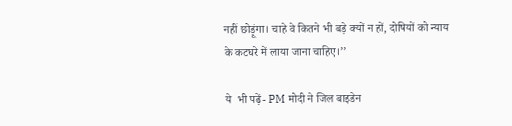नहीं छोड़ूंगा। चाहे वे कितने भी बड़े क्यों न हों, दोषियों को न्याय के कटघरे में लाया जाना चाहिए।’’

ये  भी पढ़ें- PM मोदी ने जिल बाइडेन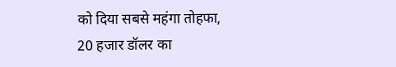को दिया सबसे महंगा तोहफा, 20 हजार डॉलर का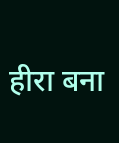हीरा बना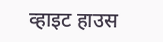व्हाइट हाउस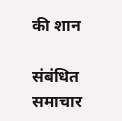की शान

संबंधित समाचार